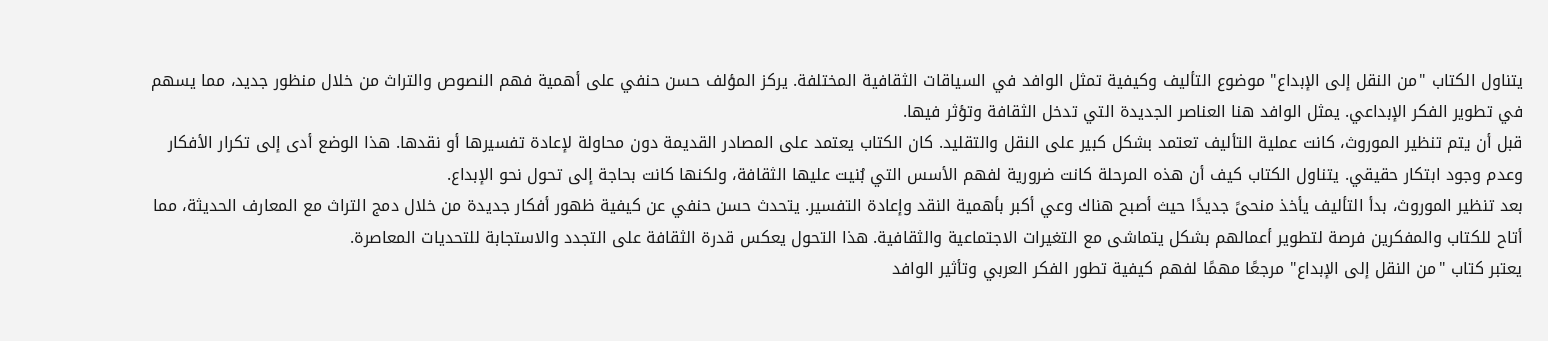يتناول الكتاب "من النقل إلى الإبداع" موضوع التأليف وكيفية تمثل الوافد في السياقات الثقافية المختلفة. يركز المؤلف حسن حنفي على أهمية فهم النصوص والتراث من خلال منظور جديد، مما يسهم في تطوير الفكر الإبداعي. يمثل الوافد هنا العناصر الجديدة التي تدخل الثقافة وتؤثر فيها.
قبل أن يتم تنظير الموروث، كانت عملية التأليف تعتمد بشكل كبير على النقل والتقليد. كان الكتاب يعتمد على المصادر القديمة دون محاولة لإعادة تفسيرها أو نقدها. هذا الوضع أدى إلى تكرار الأفكار وعدم وجود ابتكار حقيقي. يتناول الكتاب كيف أن هذه المرحلة كانت ضرورية لفهم الأسس التي بُنيت عليها الثقافة، ولكنها كانت بحاجة إلى تحول نحو الإبداع.
بعد تنظير الموروث، بدأ التأليف يأخذ منحىً جديدًا حيث أصبح هناك وعي أكبر بأهمية النقد وإعادة التفسير. يتحدث حسن حنفي عن كيفية ظهور أفكار جديدة من خلال دمج التراث مع المعارف الحديثة، مما أتاح للكتاب والمفكرين فرصة لتطوير أعمالهم بشكل يتماشى مع التغيرات الاجتماعية والثقافية. هذا التحول يعكس قدرة الثقافة على التجدد والاستجابة للتحديات المعاصرة.
يعتبر كتاب "من النقل إلى الإبداع" مرجعًا مهمًا لفهم كيفية تطور الفكر العربي وتأثير الوافد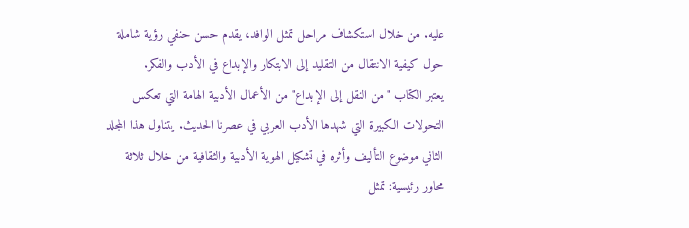عليه. من خلال استكشاف مراحل تمثل الوافد، يقدم حسن حنفي رؤية شاملة حول كيفية الانتقال من التقليد إلى الابتكار والإبداع في الأدب والفكر.
يعتبر الكتاب "من النقل إلى الإبداع" من الأعمال الأدبية الهامة التي تعكس التحولات الكبيرة التي شهدها الأدب العربي في عصرنا الحديث. يتناول هذا المجلد الثاني موضوع التأليف وأثره في تشكيل الهوية الأدبية والثقافية من خلال ثلاثة محاور رئيسية: تمثل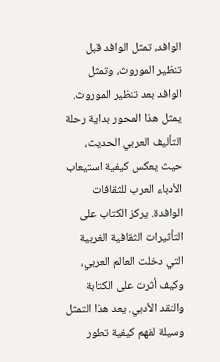الوافد، تمثل الوافد قبل تنظير الموروث، وتمثل الوافد بعد تنظير الموروث.
يمثل هذا المحور بداية رحلة التأليف العربي الحديث، حيث يعكس كيفية استيعاب الأدباء العرب للثقافات الوافدة. يركز الكتاب على التأثيرات الثقافية الغربية التي دخلت العالم العربي، وكيف أثرت على الكتابة والنقد الأدبي. يعد هذا التمثل وسيلة لفهم كيفية تطور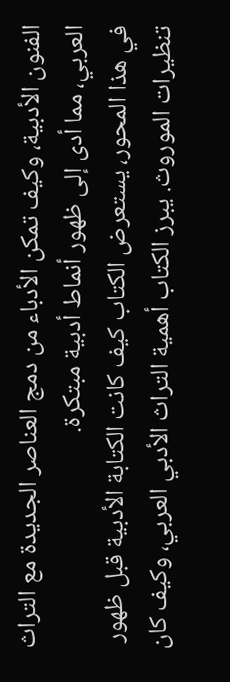الفنون الأدبية، وكيف تمكن الأدباء من دمج العناصر الجديدة مع التراث العربي، مما أدى إلى ظهور أنماط أدبية مبتكرة.
في هذا المحور، يستعرض الكتاب كيف كانت الكتابة الأدبية قبل ظهور تنظيرات الموروث. يبرز الكتاب أهمية التراث الأدبي العربي، وكيف كان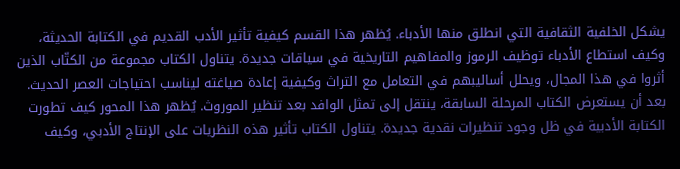يشكل الخلفية الثقافية التي انطلق منها الأدباء. يُظهر هذا القسم كيفية تأثير الأدب القديم في الكتابة الحديثة، وكيف استطاع الأدباء توظيف الرموز والمفاهيم التاريخية في سياقات جديدة. يتناول الكتاب مجموعة من الكتّاب الذين أثروا في هذا المجال، ويحلل أساليبهم في التعامل مع التراث وكيفية إعادة صياغته ليناسب احتياجات العصر الحديث.
بعد أن يستعرض الكتاب المرحلة السابقة، ينتقل إلى تمثل الوافد بعد تنظير الموروث. يُظهر هذا المحور كيف تطورت الكتابة الأدبية في ظل وجود تنظيرات نقدية جديدة. يتناول الكتاب تأثير هذه النظريات على الإنتاج الأدبي، وكيف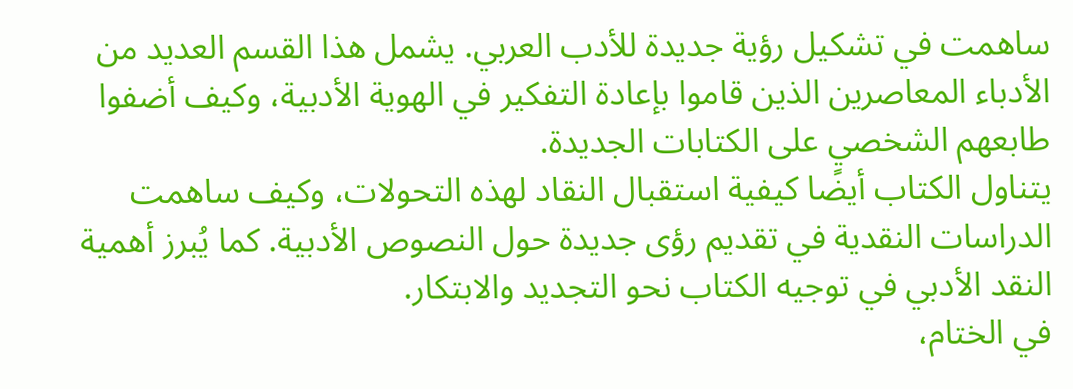ساهمت في تشكيل رؤية جديدة للأدب العربي. يشمل هذا القسم العديد من الأدباء المعاصرين الذين قاموا بإعادة التفكير في الهوية الأدبية، وكيف أضفوا طابعهم الشخصي على الكتابات الجديدة.
يتناول الكتاب أيضًا كيفية استقبال النقاد لهذه التحولات، وكيف ساهمت الدراسات النقدية في تقديم رؤى جديدة حول النصوص الأدبية. كما يُبرز أهمية النقد الأدبي في توجيه الكتاب نحو التجديد والابتكار.
في الختام،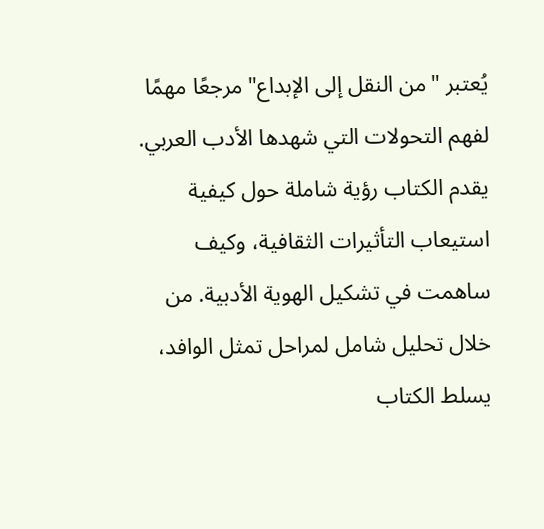يُعتبر "من النقل إلى الإبداع" مرجعًا مهمًا لفهم التحولات التي شهدها الأدب العربي. يقدم الكتاب رؤية شاملة حول كيفية استيعاب التأثيرات الثقافية، وكيف ساهمت في تشكيل الهوية الأدبية. من خلال تحليل شامل لمراحل تمثل الوافد، يسلط الكتاب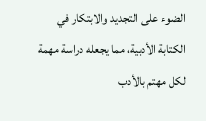الضوء على التجديد والابتكار في الكتابة الأدبية، مما يجعله دراسة مهمة لكل مهتم بالأدب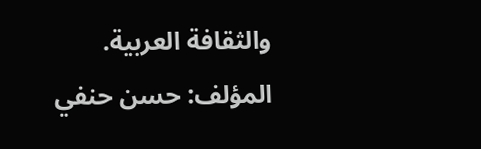والثقافة العربية.
المؤلف: حسن حنفي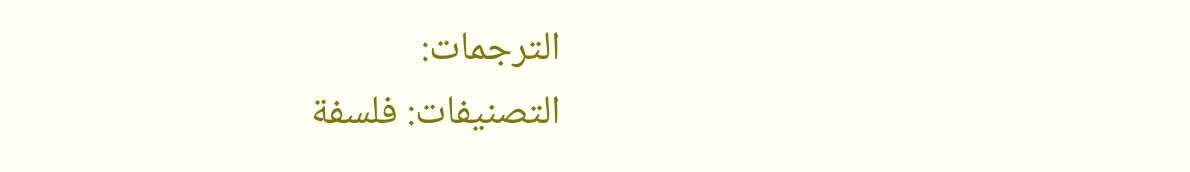الترجمات:
التصنيفات: فلسفة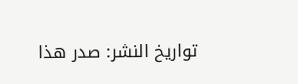تواريخ النشر: صدر هذا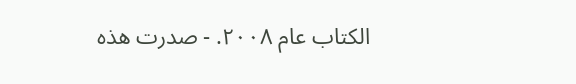الكتاب عام ٢٠٠٨. - صدرت هذه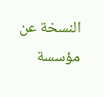النسخة عن مؤسسة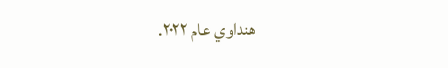هنداوي عام ٢٠٢٢.